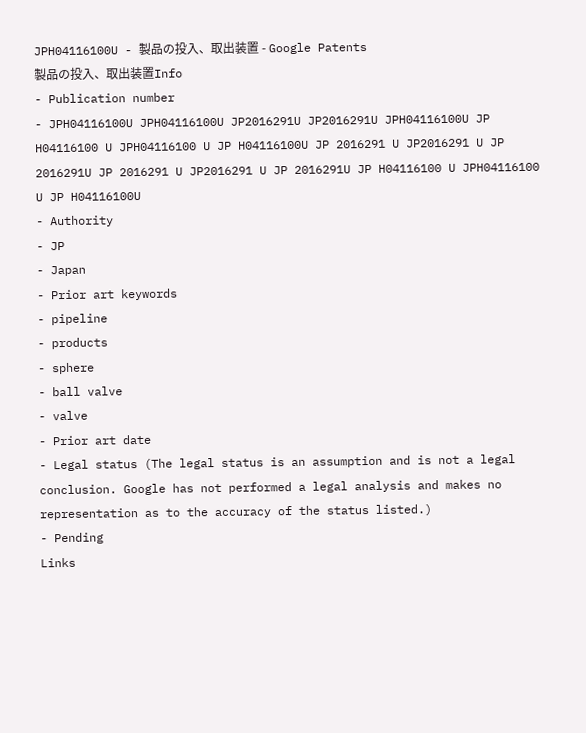JPH04116100U - 製品の投入、取出装置 - Google Patents
製品の投入、取出装置Info
- Publication number
- JPH04116100U JPH04116100U JP2016291U JP2016291U JPH04116100U JP H04116100 U JPH04116100 U JP H04116100U JP 2016291 U JP2016291 U JP 2016291U JP 2016291 U JP2016291 U JP 2016291U JP H04116100 U JPH04116100 U JP H04116100U
- Authority
- JP
- Japan
- Prior art keywords
- pipeline
- products
- sphere
- ball valve
- valve
- Prior art date
- Legal status (The legal status is an assumption and is not a legal conclusion. Google has not performed a legal analysis and makes no representation as to the accuracy of the status listed.)
- Pending
Links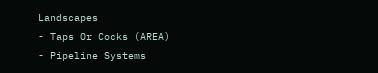Landscapes
- Taps Or Cocks (AREA)
- Pipeline Systems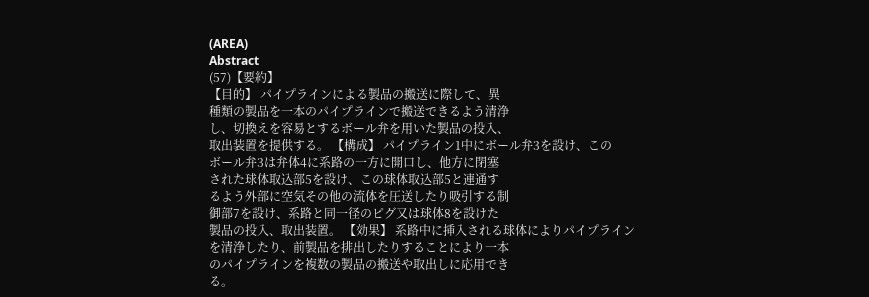(AREA)
Abstract
(57)【要約】
【目的】 パイプラインによる製品の搬送に際して、異
種類の製品を一本のパイプラインで搬送できるよう清浄
し、切換えを容易とするボール弁を用いた製品の投入、
取出装置を提供する。 【構成】 パイプライン1中にボール弁3を設け、この
ボール弁3は弁体4に系路の一方に開口し、他方に閉塞
された球体取込部5を設け、この球体取込部5と連通す
るよう外部に空気その他の流体を圧送したり吸引する制
御部7を設け、系路と同一径のピグ又は球体8を設けた
製品の投入、取出装置。 【効果】 系路中に挿入される球体によりパイプライン
を清浄したり、前製品を排出したりすることにより一本
のパイプラインを複数の製品の搬送や取出しに応用でき
る。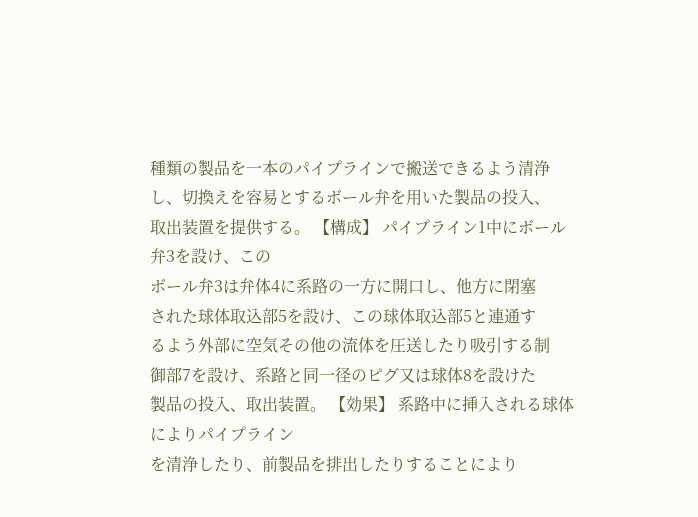種類の製品を一本のパイプラインで搬送できるよう清浄
し、切換えを容易とするボール弁を用いた製品の投入、
取出装置を提供する。 【構成】 パイプライン1中にボール弁3を設け、この
ボール弁3は弁体4に系路の一方に開口し、他方に閉塞
された球体取込部5を設け、この球体取込部5と連通す
るよう外部に空気その他の流体を圧送したり吸引する制
御部7を設け、系路と同一径のピグ又は球体8を設けた
製品の投入、取出装置。 【効果】 系路中に挿入される球体によりパイプライン
を清浄したり、前製品を排出したりすることにより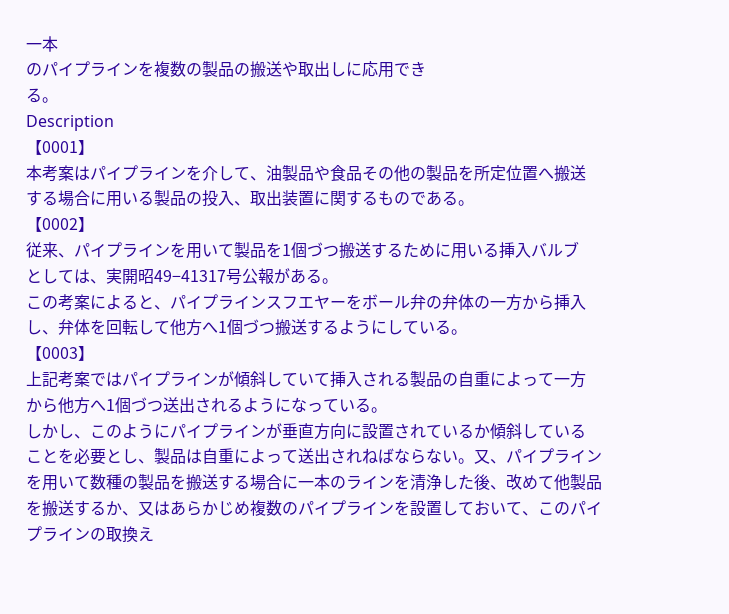一本
のパイプラインを複数の製品の搬送や取出しに応用でき
る。
Description
【0001】
本考案はパイプラインを介して、油製品や食品その他の製品を所定位置へ搬送
する場合に用いる製品の投入、取出装置に関するものである。
【0002】
従来、パイプラインを用いて製品を1個づつ搬送するために用いる挿入バルブ
としては、実開昭49−41317号公報がある。
この考案によると、パイプラインスフエヤーをボール弁の弁体の一方から挿入
し、弁体を回転して他方へ1個づつ搬送するようにしている。
【0003】
上記考案ではパイプラインが傾斜していて挿入される製品の自重によって一方
から他方へ1個づつ送出されるようになっている。
しかし、このようにパイプラインが垂直方向に設置されているか傾斜している
ことを必要とし、製品は自重によって送出されねばならない。又、パイプライン
を用いて数種の製品を搬送する場合に一本のラインを清浄した後、改めて他製品
を搬送するか、又はあらかじめ複数のパイプラインを設置しておいて、このパイ
プラインの取換え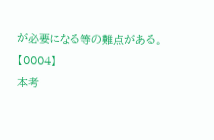が必要になる等の難点がある。
【0004】
本考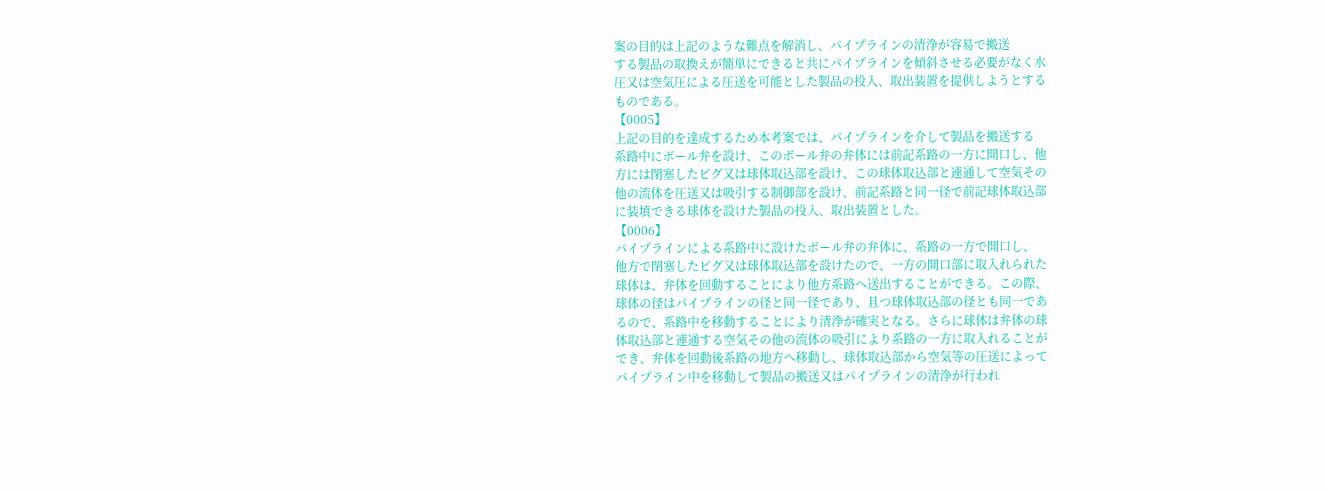案の目的は上記のような難点を解消し、パイプラインの清浄が容易で搬送
する製品の取換えが簡単にできると共にパイプラインを傾斜させる必要がなく水
圧又は空気圧による圧送を可能とした製品の投入、取出装置を提供しようとする
ものである。
【0005】
上記の目的を達成するため本考案では、パイプラインを介して製品を搬送する
系路中にボール弁を設け、このボール弁の弁体には前記系路の一方に開口し、他
方には閉塞したピグ又は球体取込部を設け、この球体取込部と連通して空気その
他の流体を圧送又は吸引する制御部を設け、前記系路と同一径で前記球体取込部
に装填できる球体を設けた製品の投入、取出装置とした。
【0006】
パイプラインによる系路中に設けたボール弁の弁体に、系路の一方で開口し、
他方で閉塞したピグ又は球体取込部を設けたので、一方の開口部に取入れられた
球体は、弁体を回動することにより他方系路へ送出することができる。この際、
球体の径はパイプラインの径と同一径であり、且つ球体取込部の径とも同一であ
るので、系路中を移動することにより清浄が確実となる。さらに球体は弁体の球
体取込部と連通する空気その他の流体の吸引により系路の一方に取入れることが
でき、弁体を回動後系路の地方へ移動し、球体取込部から空気等の圧送によって
パイプライン中を移動して製品の搬送又はパイプラインの清浄が行われ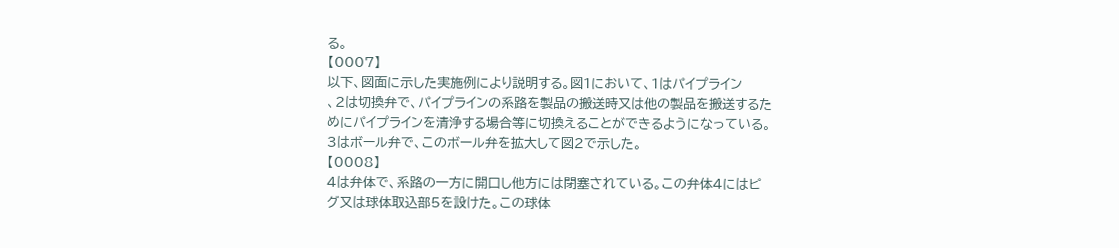る。
【0007】
以下、図面に示した実施例により説明する。図1において、1はパイプライン
、2は切換弁で、パイプラインの系路を製品の搬送時又は他の製品を搬送するた
めにパイプラインを清浄する場合等に切換えることができるようになっている。
3はボール弁で、このボール弁を拡大して図2で示した。
【0008】
4は弁体で、系路の一方に開口し他方には閉塞されている。この弁体4にはピ
グ又は球体取込部5を設けた。この球体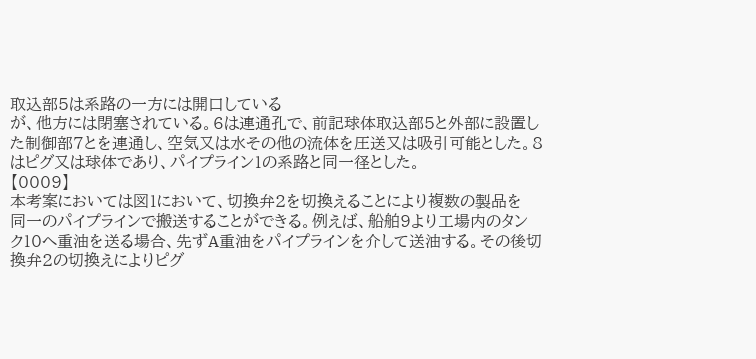取込部5は系路の一方には開口している
が、他方には閉塞されている。6は連通孔で、前記球体取込部5と外部に設置し
た制御部7とを連通し、空気又は水その他の流体を圧送又は吸引可能とした。8
はピグ又は球体であり、パイプライン1の系路と同一径とした。
【0009】
本考案においては図1において、切換弁2を切換えることにより複数の製品を
同一のパイプラインで搬送することができる。例えば、船舶9より工場内のタン
ク10へ重油を送る場合、先ずA重油をパイプラインを介して送油する。その後切
換弁2の切換えによりピグ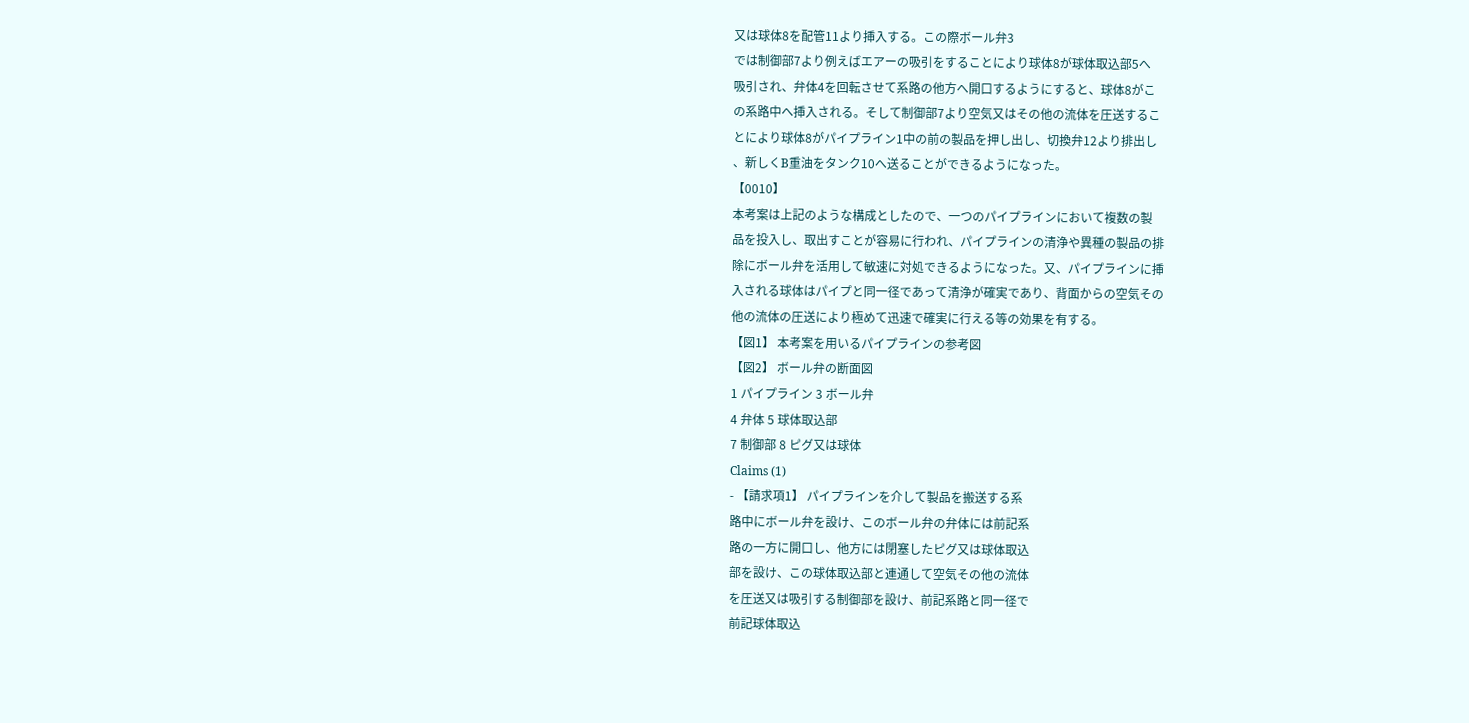又は球体8を配管11より挿入する。この際ボール弁3
では制御部7より例えばエアーの吸引をすることにより球体8が球体取込部5へ
吸引され、弁体4を回転させて系路の他方へ開口するようにすると、球体8がこ
の系路中へ挿入される。そして制御部7より空気又はその他の流体を圧送するこ
とにより球体8がパイプライン1中の前の製品を押し出し、切換弁12より排出し
、新しくB重油をタンク10へ送ることができるようになった。
【0010】
本考案は上記のような構成としたので、一つのパイプラインにおいて複数の製
品を投入し、取出すことが容易に行われ、パイプラインの清浄や異種の製品の排
除にボール弁を活用して敏速に対処できるようになった。又、パイプラインに挿
入される球体はパイプと同一径であって清浄が確実であり、背面からの空気その
他の流体の圧送により極めて迅速で確実に行える等の効果を有する。
【図1】 本考案を用いるパイプラインの参考図
【図2】 ボール弁の断面図
1 パイプライン 3 ボール弁
4 弁体 5 球体取込部
7 制御部 8 ピグ又は球体
Claims (1)
- 【請求項1】 パイプラインを介して製品を搬送する系
路中にボール弁を設け、このボール弁の弁体には前記系
路の一方に開口し、他方には閉塞したピグ又は球体取込
部を設け、この球体取込部と連通して空気その他の流体
を圧送又は吸引する制御部を設け、前記系路と同一径で
前記球体取込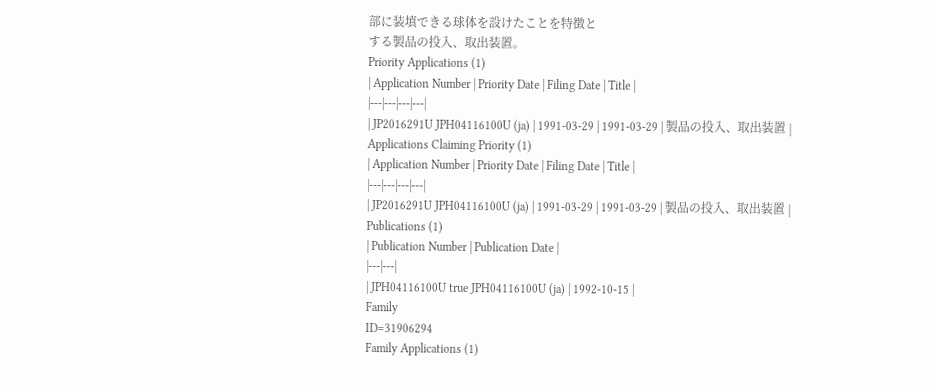部に装填できる球体を設けたことを特徴と
する製品の投入、取出装置。
Priority Applications (1)
| Application Number | Priority Date | Filing Date | Title |
|---|---|---|---|
| JP2016291U JPH04116100U (ja) | 1991-03-29 | 1991-03-29 | 製品の投入、取出装置 |
Applications Claiming Priority (1)
| Application Number | Priority Date | Filing Date | Title |
|---|---|---|---|
| JP2016291U JPH04116100U (ja) | 1991-03-29 | 1991-03-29 | 製品の投入、取出装置 |
Publications (1)
| Publication Number | Publication Date |
|---|---|
| JPH04116100U true JPH04116100U (ja) | 1992-10-15 |
Family
ID=31906294
Family Applications (1)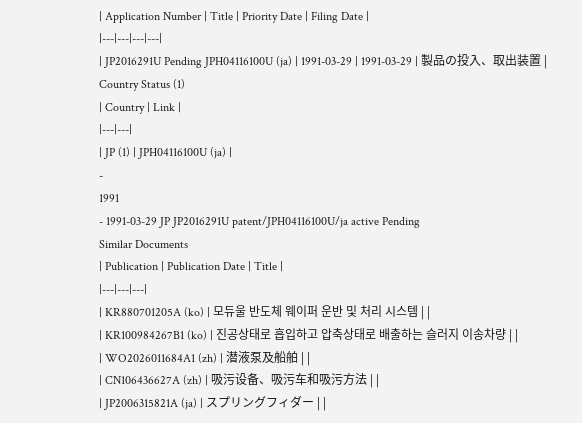| Application Number | Title | Priority Date | Filing Date |
|---|---|---|---|
| JP2016291U Pending JPH04116100U (ja) | 1991-03-29 | 1991-03-29 | 製品の投入、取出装置 |
Country Status (1)
| Country | Link |
|---|---|
| JP (1) | JPH04116100U (ja) |
-
1991
- 1991-03-29 JP JP2016291U patent/JPH04116100U/ja active Pending
Similar Documents
| Publication | Publication Date | Title |
|---|---|---|
| KR880701205A (ko) | 모듀울 반도체 웨이퍼 운반 및 처리 시스템 | |
| KR100984267B1 (ko) | 진공상태로 흡입하고 압축상태로 배출하는 슬러지 이송차량 | |
| WO2026011684A1 (zh) | 潜液泵及船舶 | |
| CN106436627A (zh) | 吸污设备、吸污车和吸污方法 | |
| JP2006315821A (ja) | スプリングフィダー | |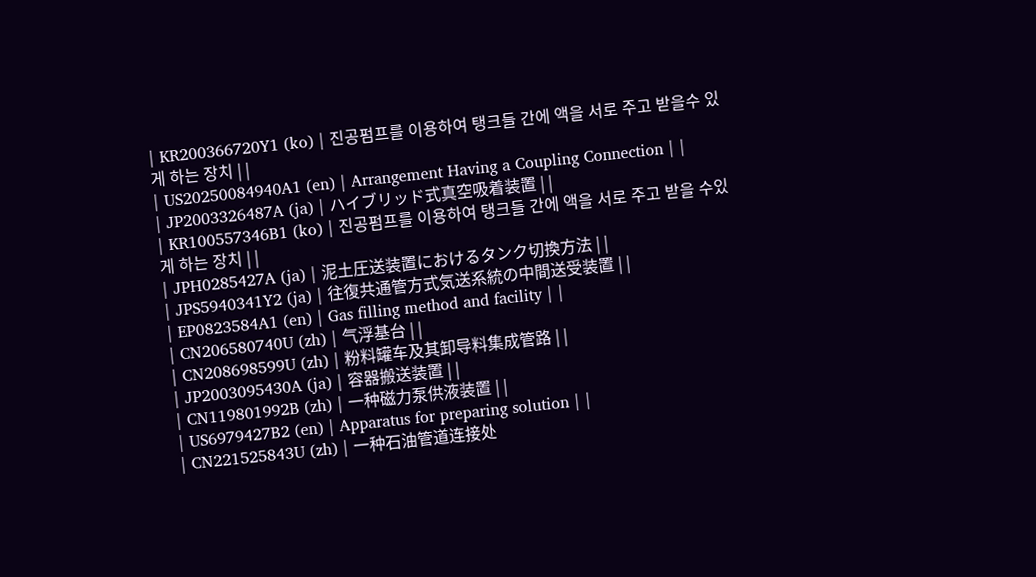| KR200366720Y1 (ko) | 진공펌프를 이용하여 탱크들 간에 액을 서로 주고 받을수 있게 하는 장치 | |
| US20250084940A1 (en) | Arrangement Having a Coupling Connection | |
| JP2003326487A (ja) | ハイブリッド式真空吸着装置 | |
| KR100557346B1 (ko) | 진공펌프를 이용하여 탱크들 간에 액을 서로 주고 받을 수있게 하는 장치 | |
| JPH0285427A (ja) | 泥土圧送装置におけるタンク切換方法 | |
| JPS5940341Y2 (ja) | 往復共通管方式気送系統の中間送受装置 | |
| EP0823584A1 (en) | Gas filling method and facility | |
| CN206580740U (zh) | 气浮基台 | |
| CN208698599U (zh) | 粉料罐车及其卸导料集成管路 | |
| JP2003095430A (ja) | 容器搬送装置 | |
| CN119801992B (zh) | 一种磁力泵供液装置 | |
| US6979427B2 (en) | Apparatus for preparing solution | |
| CN221525843U (zh) | 一种石油管道连接处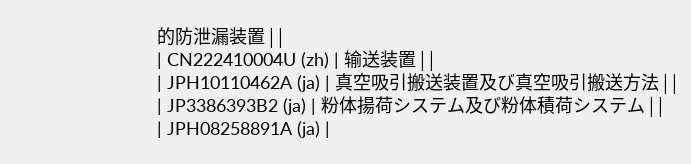的防泄漏装置 | |
| CN222410004U (zh) | 输送装置 | |
| JPH10110462A (ja) | 真空吸引搬送装置及び真空吸引搬送方法 | |
| JP3386393B2 (ja) | 粉体揚荷システム及び粉体積荷システム | |
| JPH08258891A (ja) |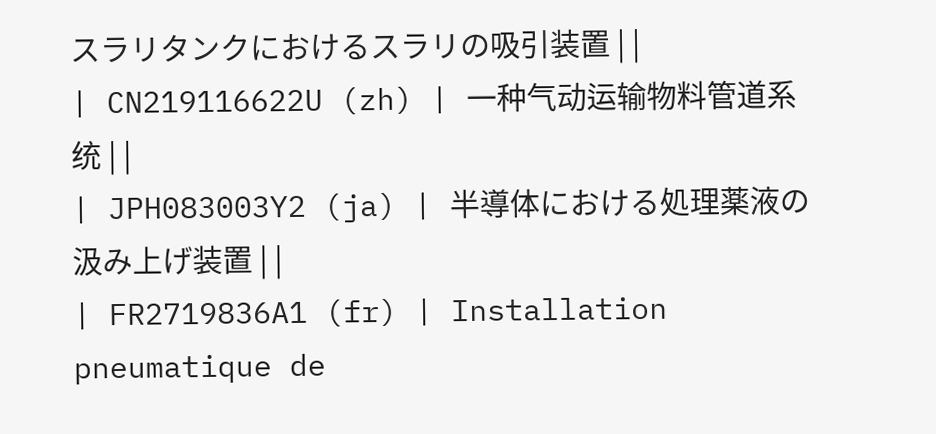スラリタンクにおけるスラリの吸引装置 | |
| CN219116622U (zh) | 一种气动运输物料管道系统 | |
| JPH083003Y2 (ja) | 半導体における処理薬液の汲み上げ装置 | |
| FR2719836A1 (fr) | Installation pneumatique de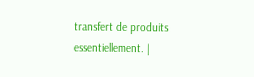transfert de produits essentiellement. |